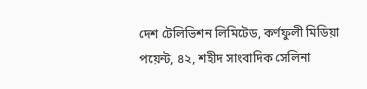দেশ টেলিভিশন লিমিটেড, কর্ণফুলী মিডিয়া পয়েন্ট, ৪২, শহীদ সাংবাদিক সেলিনা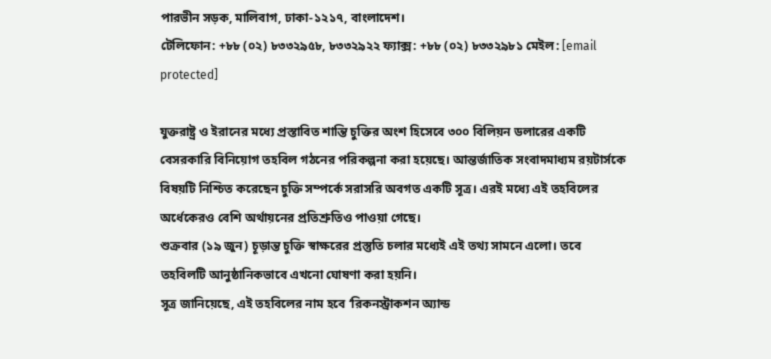পারভীন সড়ক, মালিবাগ, ঢাকা-১২১৭, বাংলাদেশ।
টেলিফোন: +৮৮ (০২) ৮৩৩২৯৫৮, ৮৩৩২৯২২ ফ্যাক্স: +৮৮ (০২) ৮৩৩২৯৮১ মেইল: [email protected]

যুক্তরাষ্ট্র ও ইরানের মধ্যে প্রস্তাবিত শান্তি চুক্তির অংশ হিসেবে ৩০০ বিলিয়ন ডলারের একটি বেসরকারি বিনিয়োগ তহবিল গঠনের পরিকল্পনা করা হয়েছে। আন্তর্জাতিক সংবাদমাধ্যম রয়টার্সকে বিষয়টি নিশ্চিত করেছেন চুক্তি সম্পর্কে সরাসরি অবগত একটি সূত্র। এরই মধ্যে এই তহবিলের অর্ধেকেরও বেশি অর্থায়নের প্রতিশ্রুতিও পাওয়া গেছে।
শুক্রবার (১৯ জুন) চূড়ান্ত চুক্তি স্বাক্ষরের প্রস্তুতি চলার মধ্যেই এই তথ্য সামনে এলো। তবে তহবিলটি আনুষ্ঠানিকভাবে এখনো ঘোষণা করা হয়নি।
সূত্র জানিয়েছে, এই তহবিলের নাম হবে ‘রিকনস্ট্রাকশন অ্যান্ড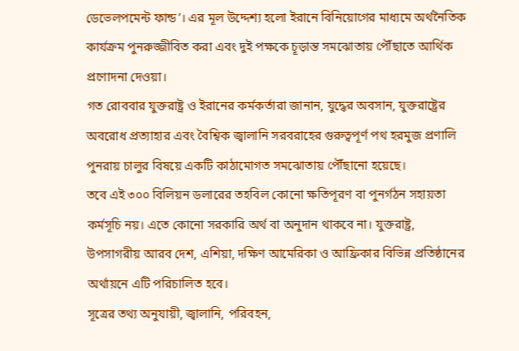ডেভেলপমেন্ট ফান্ড’। এর মূল উদ্দেশ্য হলো ইরানে বিনিয়োগের মাধ্যমে অর্থনৈতিক কার্যক্রম পুনরুজ্জীবিত করা এবং দুই পক্ষকে চূড়ান্ত সমঝোতায় পৌঁছাতে আর্থিক প্রণোদনা দেওয়া।
গত রোববার যুক্তরাষ্ট্র ও ইরানের কর্মকর্তারা জানান, যুদ্ধের অবসান, যুক্তরাষ্ট্রের অবরোধ প্রত্যাহার এবং বৈশ্বিক জ্বালানি সরবরাহের গুরুত্বপূর্ণ পথ হরমুজ প্রণালি পুনরায় চালুর বিষয়ে একটি কাঠামোগত সমঝোতায় পৌঁছানো হয়েছে।
তবে এই ৩০০ বিলিয়ন ডলারের তহবিল কোনো ক্ষতিপূরণ বা পুনর্গঠন সহায়তা কর্মসূচি নয়। এতে কোনো সরকারি অর্থ বা অনুদান থাকবে না। যুক্তরাষ্ট্র, উপসাগরীয় আরব দেশ, এশিয়া, দক্ষিণ আমেরিকা ও আফ্রিকার বিভিন্ন প্রতিষ্ঠানের অর্থায়নে এটি পরিচালিত হবে।
সূত্রের তথ্য অনুযায়ী, জ্বালানি, পরিবহন,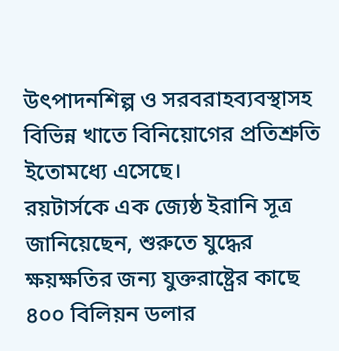উৎপাদনশিল্প ও সরবরাহব্যবস্থাসহ বিভিন্ন খাতে বিনিয়োগের প্রতিশ্রুতি ইতোমধ্যে এসেছে।
রয়টার্সকে এক জ্যেষ্ঠ ইরানি সূত্র জানিয়েছেন, শুরুতে যুদ্ধের ক্ষয়ক্ষতির জন্য যুক্তরাষ্ট্রের কাছে ৪০০ বিলিয়ন ডলার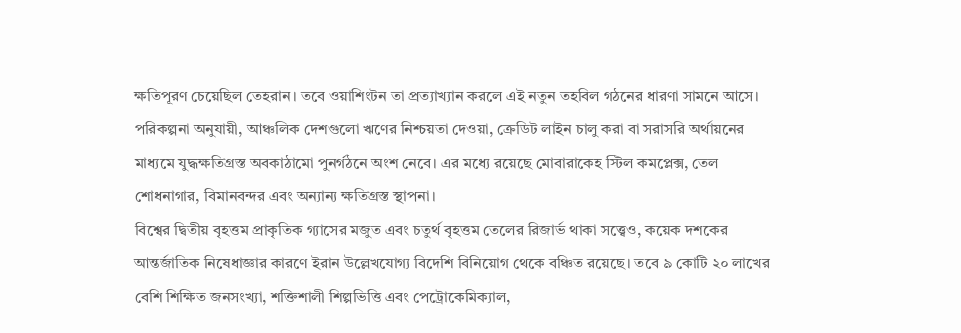ক্ষতিপূরণ চেয়েছিল তেহরান। তবে ওয়াশিংটন তা প্রত্যাখ্যান করলে এই নতুন তহবিল গঠনের ধারণা সামনে আসে।
পরিকল্পনা অনুযায়ী, আঞ্চলিক দেশগুলো ঋণের নিশ্চয়তা দেওয়া, ক্রেডিট লাইন চালু করা বা সরাসরি অর্থায়নের মাধ্যমে যুদ্ধক্ষতিগ্রস্ত অবকাঠামো পুনর্গঠনে অংশ নেবে। এর মধ্যে রয়েছে মোবারাকেহ স্টিল কমপ্লেক্স, তেল শোধনাগার, বিমানবন্দর এবং অন্যান্য ক্ষতিগ্রস্ত স্থাপনা।
বিশ্বের দ্বিতীয় বৃহত্তম প্রাকৃতিক গ্যাসের মজুত এবং চতুর্থ বৃহত্তম তেলের রিজার্ভ থাকা সত্ত্বেও, কয়েক দশকের আন্তর্জাতিক নিষেধাজ্ঞার কারণে ইরান উল্লেখযোগ্য বিদেশি বিনিয়োগ থেকে বঞ্চিত রয়েছে। তবে ৯ কোটি ২০ লাখের বেশি শিক্ষিত জনসংখ্যা, শক্তিশালী শিল্পভিত্তি এবং পেট্রোকেমিক্যাল,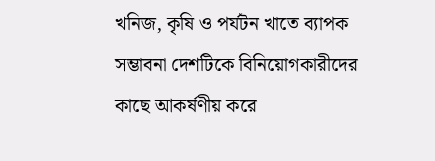খনিজ, কৃষি ও পর্যটন খাতে ব্যাপক সম্ভাবনা দেশটিকে বিনিয়োগকারীদের কাছে আকর্ষণীয় করে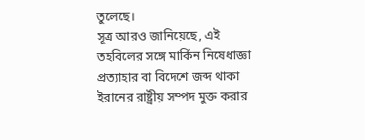তুলেছে।
সূত্র আরও জানিয়েছে, এই তহবিলের সঙ্গে মার্কিন নিষেধাজ্ঞা প্রত্যাহার বা বিদেশে জব্দ থাকা ইরানের রাষ্ট্রীয় সম্পদ মুক্ত করার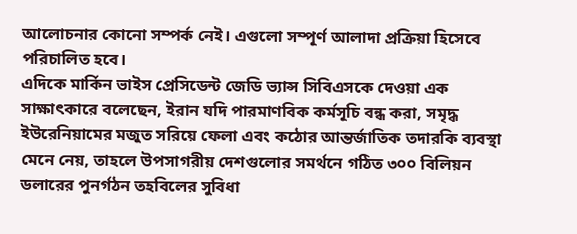আলোচনার কোনো সম্পর্ক নেই। এগুলো সম্পূর্ণ আলাদা প্রক্রিয়া হিসেবে পরিচালিত হবে।
এদিকে মার্কিন ভাইস প্রেসিডেন্ট জেডি ভ্যান্স সিবিএসকে দেওয়া এক সাক্ষাৎকারে বলেছেন, ইরান যদি পারমাণবিক কর্মসূচি বন্ধ করা, সমৃদ্ধ ইউরেনিয়ামের মজুত সরিয়ে ফেলা এবং কঠোর আন্তর্জাতিক তদারকি ব্যবস্থা মেনে নেয়, তাহলে উপসাগরীয় দেশগুলোর সমর্থনে গঠিত ৩০০ বিলিয়ন ডলারের পুনর্গঠন তহবিলের সুবিধা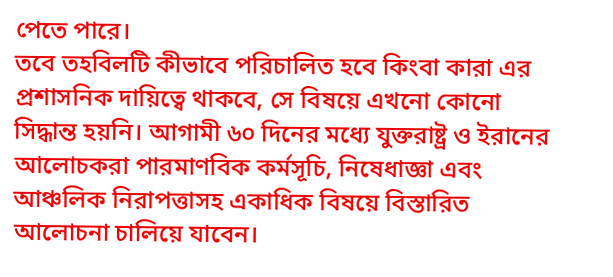পেতে পারে।
তবে তহবিলটি কীভাবে পরিচালিত হবে কিংবা কারা এর প্রশাসনিক দায়িত্বে থাকবে, সে বিষয়ে এখনো কোনো সিদ্ধান্ত হয়নি। আগামী ৬০ দিনের মধ্যে যুক্তরাষ্ট্র ও ইরানের আলোচকরা পারমাণবিক কর্মসূচি, নিষেধাজ্ঞা এবং আঞ্চলিক নিরাপত্তাসহ একাধিক বিষয়ে বিস্তারিত আলোচনা চালিয়ে যাবেন।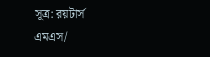সূত্র: রয়টার্স
এমএস/